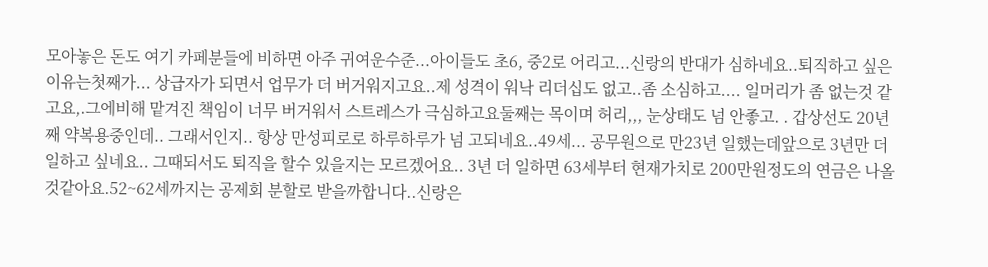모아놓은 돈도 여기 카페분들에 비하면 아주 귀여운수준...아이들도 초6, 중2로 어리고...신랑의 반대가 심하네요..퇴직하고 싶은 이유는첫째가... 상급자가 되면서 업무가 더 버거워지고요..제 성격이 워낙 리더십도 없고..좀 소심하고.... 일머리가 좀 없는것 같고요,.그에비해 맡겨진 책임이 너무 버거워서 스트레스가 극심하고요둘째는 목이며 허리,,, 눈상태도 넘 안좋고. . 갑상선도 20년째 약복용중인데.. 그래서인지.. 항상 만성피로로 하루하루가 넘 고되네요..49세... 공무원으로 만23년 일했는데앞으로 3년만 더 일하고 싶네요.. 그때되서도 퇴직을 할수 있을지는 모르겠어요.. 3년 더 일하면 63세부터 현재가치로 200만원정도의 연금은 나올것같아요.52~62세까지는 공제회 분할로 받을까합니다..신랑은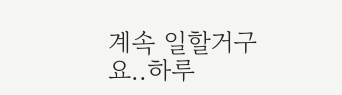계속 일할거구요..하루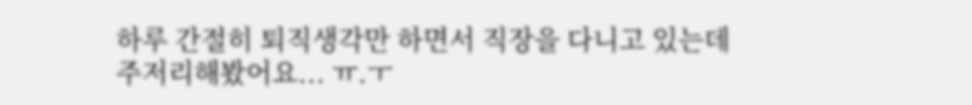하루 간절히 퇴직생각만 하면서 직장을 다니고 있는데 주저리해봤어요... ㅠ.ㅜ